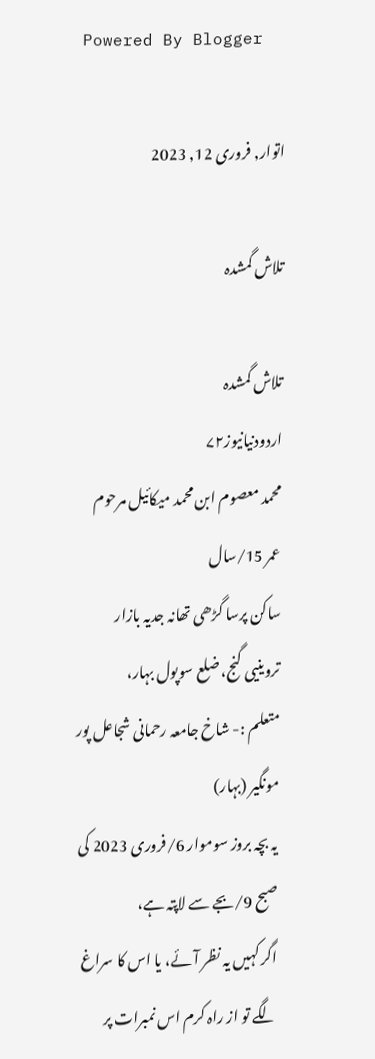Powered By Blogger

اتوار, فروری 12, 2023

تلاش گمشدہ

تلاش گمشدہ
اردودنیانیوز۷۲
محمد معصوم ابن محمد میکائیل مرحوم
عمر 15/سال
ساکن پرسا گڑھی تھانہ جدیہ بازار تروینیی گنج، ضلع سوپول بہار،
متعلم :- شاخ جامعہ رحمانی شجاعل پور مونگیر (بہار)
یہ بچہ بروز سوموار 6/فروری 2023 کی صبح 9/بجے سے لاپتہ ہے،
اگر کہیں یہ نظر آئے، یا اس کا سراغ لگے تو از راہ کرم اس نمبرات پر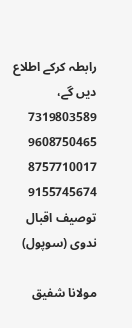رابطہ کرکے اطلاع دیں گے،
7319803589
9608750465
8757710017
9155745674
توصیف اقبال ندوی (سوپول)

مولانا شفیق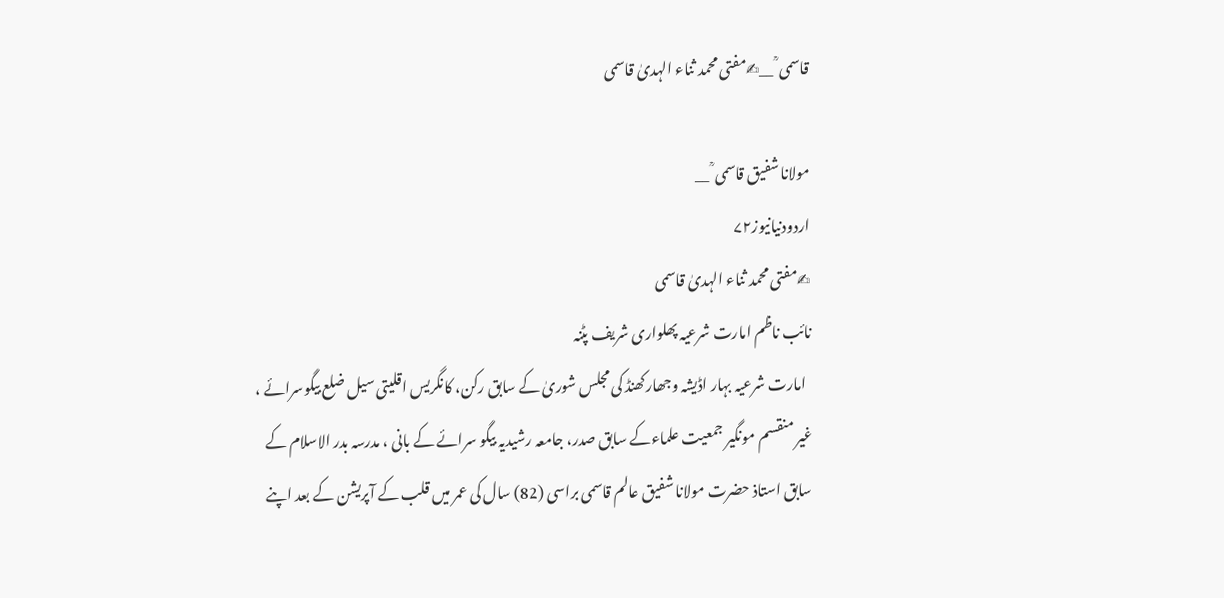قاسمی ؒ __✍مفتی محمد ثناء الہدیٰ قاسمی

مولانا شفیق قاسمی ؒ __
اردودنیانیوز۷۲
✍مفتی محمد ثناء الہدیٰ قاسمی
نائب ناظم امارت شرعیہ پھلواری شریف پٹنہ
  امارت شرعیہ بہار اڈیشہ وجھارکھنڈ کی مجلس شوریٰ کے سابق رکن، کانگریس اقلیتی سیل ضلع بیگوسرائے ، غیر منقسم مونگیر جمعیت علماءکے سابق صدر، جامعہ رشیدیہ بیگو سرائے کے بانی ، مدرسہ بدر الاسلام کے سابق استاذ حضرت مولانا شفیق عالم قاسمی براسی (82) سال کی عمر میں قلب کے آپریشن کے بعد اپنے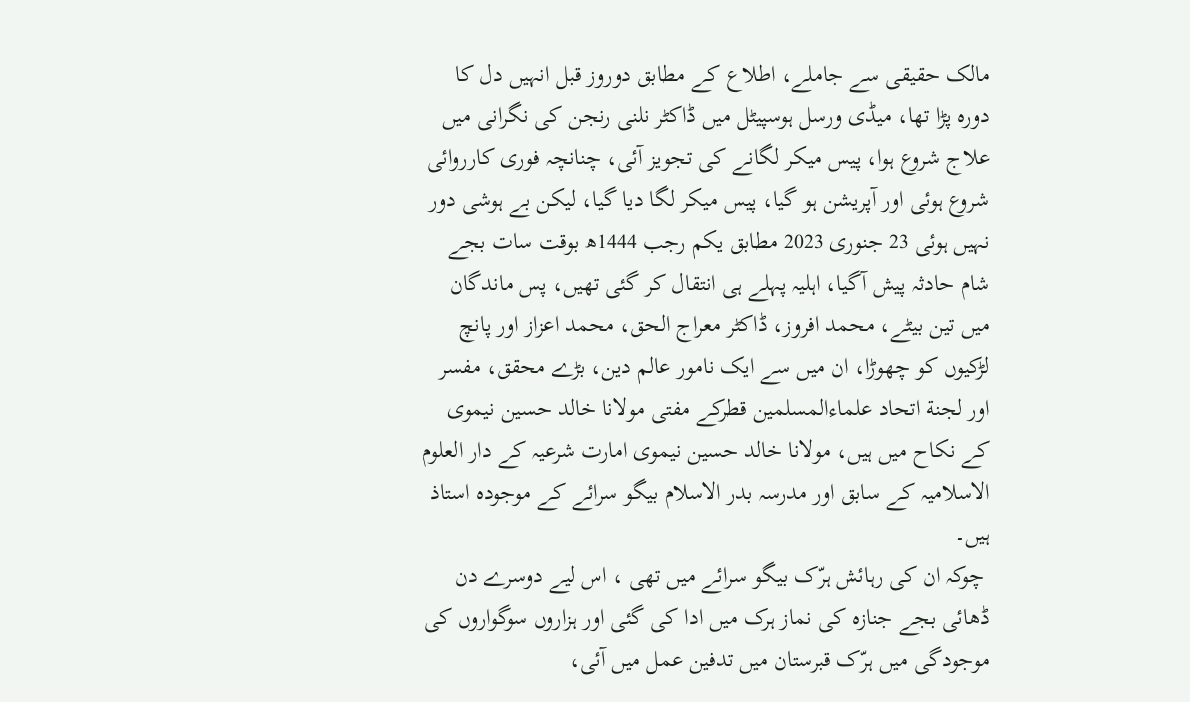مالک حقیقی سے جاملے، اطلاع کے مطابق دوروز قبل انہیں دل کا دورہ پڑا تھا، میڈی ورسل ہوسپیٹل میں ڈاکٹر نلنی رنجن کی نگرانی میں علاج شروع ہوا، پیس میکر لگانے کی تجویز آئی، چنانچہ فوری کارروائی شروع ہوئی اور آپریشن ہو گیا، پیس میکر لگا دیا گیا، لیکن بے ہوشی دور نہیں ہوئی 23 جنوری 2023 مطابق یکم رجب 1444ھ بوقت سات بجے شام حادثہ پیش آگیا، اہلیہ پہلے ہی انتقال کر گئی تھیں، پس ماندگان میں تین بیٹے، محمد افروز، ڈاکٹر معراج الحق، محمد اعزاز اور پانچ لڑکیوں کو چھوڑا، ان میں سے ایک نامور عالم دین، بڑے محقق، مفسر اور لجنة اتحاد علماءالمسلمین قطرکے مفتی مولانا خالد حسین نیموی کے نکاح میں ہیں، مولانا خالد حسین نیموی امارت شرعیہ کے دار العلوم الاسلامیہ کے سابق اور مدرسہ بدر الاسلام بیگو سرائے کے موجودہ استاذ ہیں۔
 چوکہ ان کی رہائش ہرّک بیگو سرائے میں تھی ، اس لیے دوسرے دن ڈھائی بجے جنازہ کی نماز ہرک میں ادا کی گئی اور ہزاروں سوگواروں کی موجودگی میں ہرّک قبرستان میں تدفین عمل میں آئی،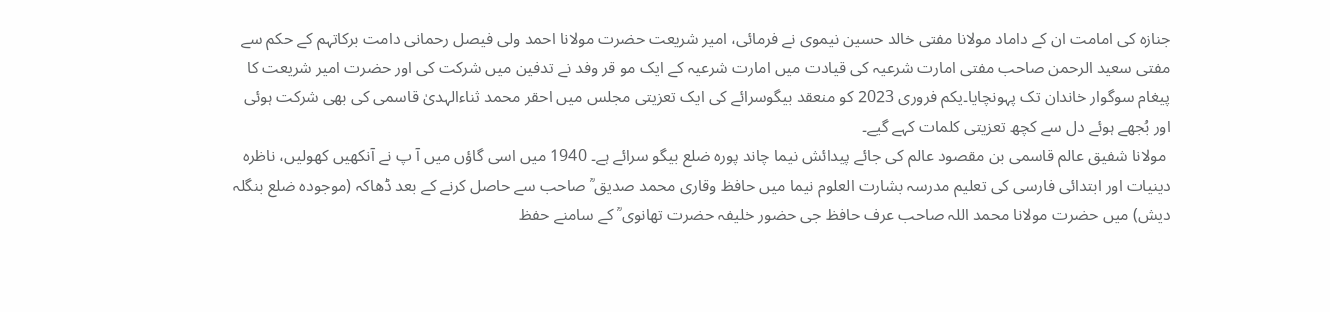جنازہ کی امامت ان کے داماد مولانا مفتی خالد حسین نیموی نے فرمائی، امیر شریعت حضرت مولانا احمد ولی فیصل رحمانی دامت برکاتہم کے حکم سے مفتی سعید الرحمن صاحب مفتی امارت شرعیہ کی قیادت میں امارت شرعیہ کے ایک مو قر وفد نے تدفین میں شرکت کی اور حضرت امیر شریعت کا پیغام سوگوار خاندان تک پہونچایا۔یکم فروری 2023 کو منعقد بیگوسرائے کی ایک تعزیتی مجلس میں احقر محمد ثناءالہدیٰ قاسمی کی بھی شرکت ہوئی اور بُجھے ہوئے دل سے کچھ تعزیتی کلمات کہے گیے۔
 مولانا شفیق عالم قاسمی بن مقصود عالم کی جائے پیدائش نیما چاند پورہ ضلع بیگو سرائے ہے۔ 1940 میں اسی گاؤں میں آ پ نے آنکھیں کھولیں، ناظرہ دینیات اور ابتدائی فارسی کی تعلیم مدرسہ بشارت العلوم نیما میں حافظ وقاری محمد صدیق ؒ صاحب سے حاصل کرنے کے بعد ڈھاکہ (موجودہ ضلع بنگلہ دیش) میں حضرت مولانا محمد اللہ صاحب عرف حافظ جی حضور خلیفہ حضرت تھانوی ؒ کے سامنے حفظ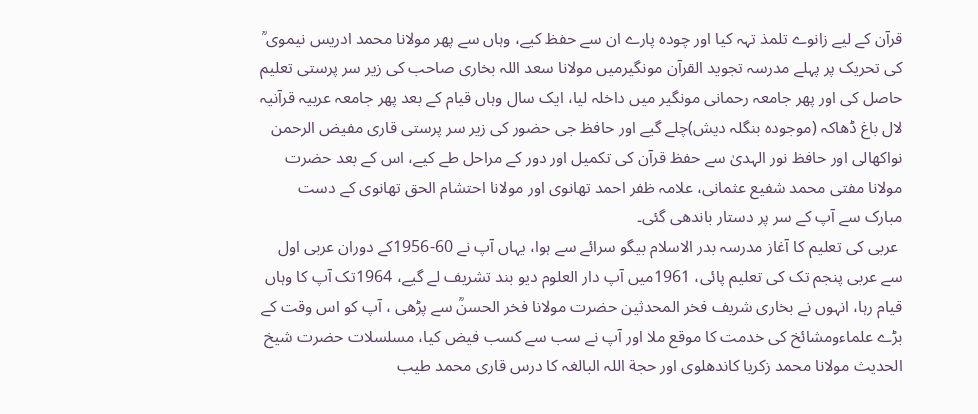قرآن کے لیے زانوے تلمذ تہہ کیا اور چودہ پارے ان سے حفظ کیے، وہاں سے پھر مولانا محمد ادریس نیموی ؒ کی تحریک پر پہلے مدرسہ تجوید القرآن مونگیرمیں مولانا سعد اللہ بخاری صاحب کی زیر سر پرستی تعلیم حاصل کی اور پھر جامعہ رحمانی مونگیر میں داخلہ لیا، ایک سال وہاں قیام کے بعد پھر جامعہ عربیہ قرآنیہ لال باغ ڈھاکہ (موجودہ بنگلہ دیش)چلے گیے اور حافظ جی حضور کی زیر سر پرستی قاری مفیض الرحمن نواکھالی اور حافظ نور الہدیٰ سے حفظ قرآن کی تکمیل اور دور کے مراحل طے کیے، اس کے بعد حضرت مولانا مفتی محمد شفیع عثمانی، علامہ ظفر احمد تھانوی اور مولانا احتشام الحق تھانوی کے دست مبارک سے آپ کے سر پر دستار باندھی گئی۔
 عربی کی تعلیم کا آغاز مدرسہ بدر الاسلام بیگو سرائے سے ہوا، یہاں آپ نے 60-1956کے دوران عربی اول سے عربی پنجم تک کی تعلیم پائی، 1961میں آپ دار العلوم دیو بند تشریف لے گیے، 1964تک آپ کا وہاں قیام رہا، انہوں نے بخاری شریف فخر المحدثین حضرت مولانا فخر الحسنؒ سے پڑھی ، آپ کو اس وقت کے بڑے علماءومشائخ کی خدمت کا موقع ملا اور آپ نے سب سے کسب فیض کیا، مسلسلات حضرت شیخ الحدیث مولانا محمد زکریا کاندھلوی اور حجة اللہ البالغہ کا درس قاری محمد طیب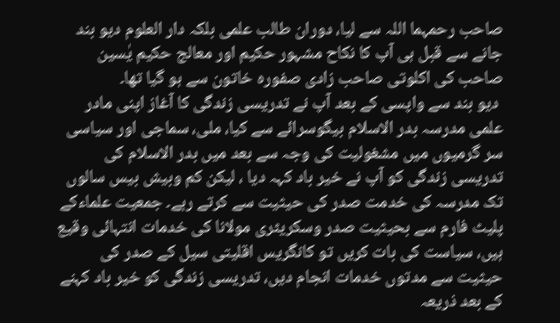صاحب رحمہما اللہ سے لیا، دوران طالب علمی بلکہ دار العلوم دیو بند جانے سے قبل ہی آپ کا نکاح مشہور حکیم اور معالج حکیم یٰسین صاحب کی اکلوتی صاحب زادی صفورہ خاتون سے ہو گیا تھا۔
 دیو بند سے واپسی کے بعد آپ نے تدریسی زندگی کا آغاز اپنی مادر علمی مدرسہ بدر الاسلام بیگوسرائے سے کیا، ملی، سماجی اور سیاسی سر گرمیوں میں مشغولیت کی وجہ سے بعد میں بدر الاسلام کی تدریسی زندگی کو آپ نے خیر باد کہہ دیا ، لیکن کم وبیش بیس سالوں تک مدرسہ کی خدمت صدر کی حیثیت سے کرتے رہے۔ جمعیت علماءکے پلیٹ فارم سے بحیثیت صدر وسکریٹری مولانا کی خدمات انتہائی وقیع ہیں، سیاست کی بات کریں تو کانگریس اقلیتی سیل کے صدر کی حیثیت سے مدتوں خدمات انجام دیں، تدریسی زندگی کو خیر باد کہنے کے بعد ذریعہ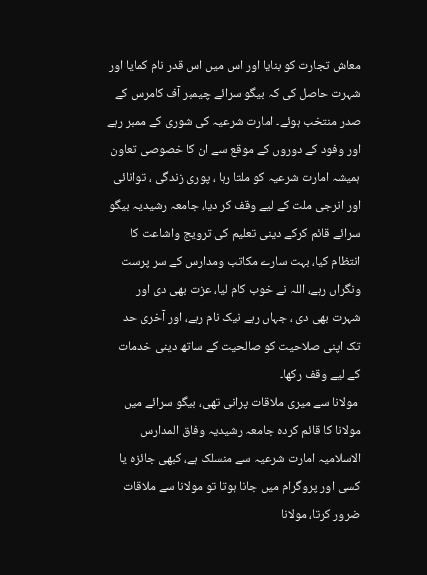معاش تجارت کو بنایا اور اس میں اس قدر نام کمایا اور شہرت حاصل کی کہ بیگو سرائے چیمبر آف کامرس کے صدر منتخب ہوئے۔ امارت شرعیہ کی شوری کے ممبر رہے اور وفود کے دوروں کے موقع سے ان کا خصوصی تعاون ہمیشہ امارت شرعیہ کو ملتا رہا ، پوری زندگی ، توانائی اور انرجی ملت کے لیے وقف کر دیا، جامعہ رشیدیہ بیگو سرائے قائم کرکے دینی تعلیم کی ترویج واشاعت کا انتظام کیا، بہت سارے مکاتب ومدارس کے سر پرست ونگراں رہے، اللہ نے خوب کام لیا، عزت بھی دی اور شہرت بھی دی ، جہاں رہے نیک نام رہے، اور آخری حد تک اپنی صلاحیت کو صالحیت کے ساتھ دینی خدمات کے لیے وقف رکھا۔
 مولانا سے میری ملاقات پرانی تھی، بیگو سرائے میں مولانا کا قائم کردہ جامعہ رشیدیہ وفاق المدارس الاسلامیہ امارت شرعیہ سے منسلک ہے، کبھی جائزہ یا کسی اور پروگرام میں جانا ہوتا تو مولانا سے ملاقات ضرور کرتا، مولانا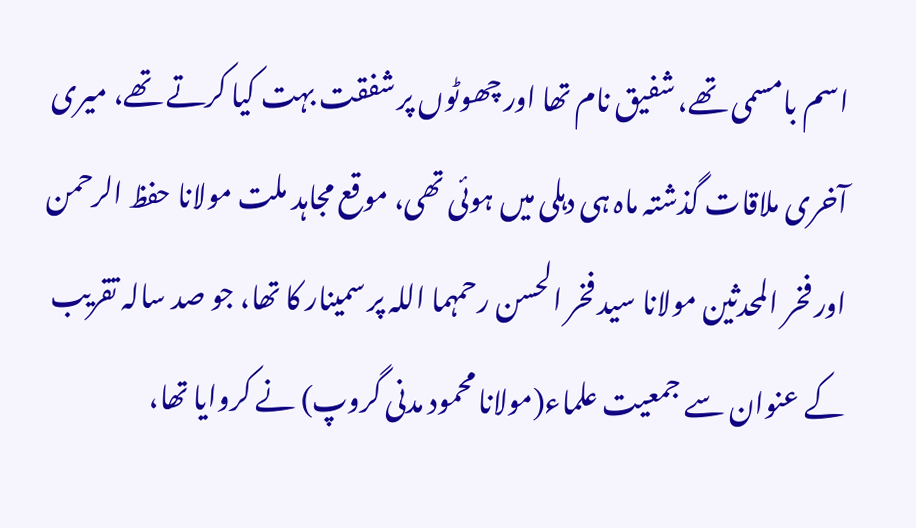اسم بامسمی تھے، شفیق نام تھا اور چھوٹوں پر شفقت بہت کیا کرتے تھے، میری آخری ملاقات گذشتہ ماہ ہی دہلی میں ہوئی تھی، موقع مجاہد ملت مولانا حفظ الرحمن اور فخر المحدثین مولانا سید فخر الحسن رحمہما اللہ پر سمینار کا تھا، جو صد سالہ تقریب کے عنوان سے جمعیت علماء(مولانا محمود مدنی گروپ) نے کروایا تھا،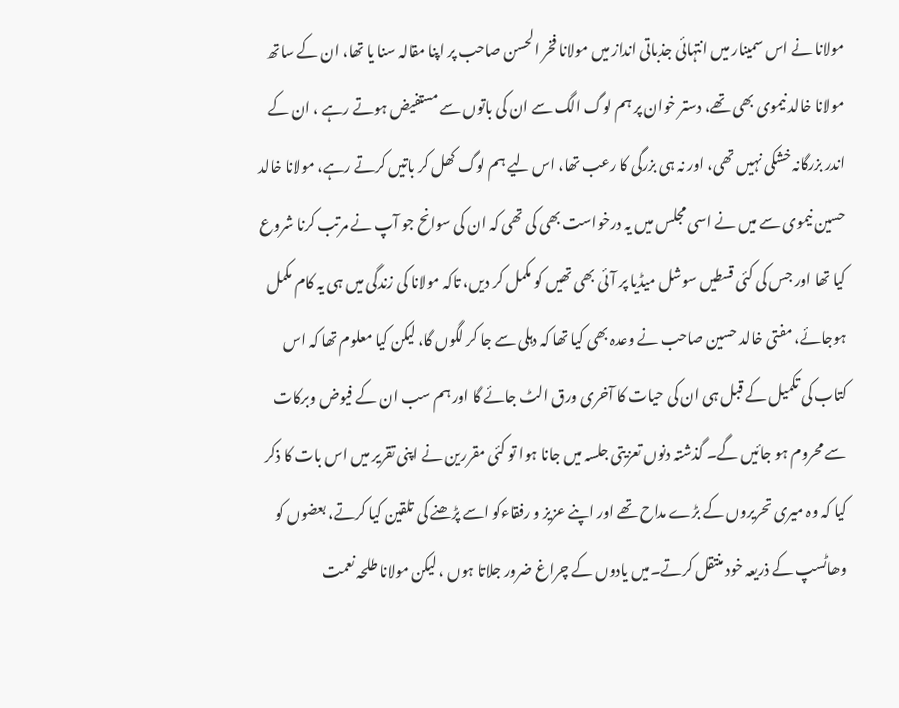مولانا نے اس سمینار میں انتہائی جذباتی انداز میں مولانا فخر الحسن صاحب پر اپنا مقالہ سنا یا تھا، ان کے ساتھ مولانا خالد نیموی بھی تھے، دستر خوان پر ہم لوگ الگ سے ان کی باتوں سے مستفیض ہوتے رہے ، ان کے اندر بزرگانہ خشکی نہیں تھی، اور نہ ہی بزرگی کا رعب تھا، اس لیے ہم لوگ کھل کر باتیں کرتے رہے، مولانا خالد حسین نیموی سے میں نے اسی مجلس میں یہ درخواست بھی کی تھی کہ ان کی سوانح جو آپ نے مرتب کرنا شروع کیا تھا اور جس کی کئی قسطیں سوشل میڈیا پر آئی بھی تھیں کو مکمل کر دیں، تاکہ مولانا کی زندگی میں ہی یہ کام مکمل ہوجائے، مفتی خالد حسین صاحب نے وعدہ بھی کیا تھا کہ دہلی سے جا کر لگوں گا، لیکن کیا معلوم تھا کہ اس کتاب کی تکمیل کے قبل ہی ان کی حیات کا آخری ورق الٹ جائے گا اور ہم سب ان کے فیوض وبرکات سے محروم ہو جائیں گے۔ گذشتہ دنوں تعزیتی جلسہ میں جانا ہوا تو کئی مقررین نے اپنی تقریر میں اس بات کا ذکر کیا کہ وہ میری تحریروں کے بڑے مداح تھے اور اپنے عزیز و رفقاءکو اسے پڑھنے کی تلقین کیا کرتے، بعضوں کو وھاٹسپ کے ذریعہ خود منتقل کرتے۔میں یادوں کے چراغ ضرور جلاتا ہوں ، لیکن مولانا طلحہ نعمت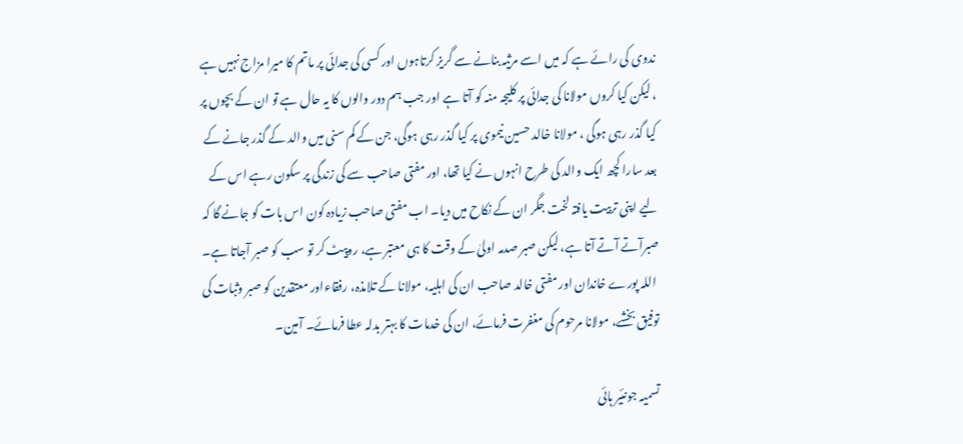ندوی کی رائے ہے کہ میں اسے مرثیہ بنانے سے گریز کرتاہوں اور کسی کی جدائی پر ماتم کا میرا مزاج نہیں ہے ، لیکن کیا کروں مولانا کی جدائی پر کلیجہ منہ کو آتا ہے اور جب ہم دور والوں کا یہ حال ہے تو ان کے بچوں پر کیا گذر رہی ہوگی ، مولانا خالد حسین نیموی پر کیا گذر رہی ہوگی، جن کے کم سنی میں والد کے گذر جانے کے بعد سارا کچھ ایک والد کی طرح انہوں نے کیا تھا، اور مفتی صاحب سے کی زندگی پر سکون رہے اس کے لیے اپنی تربیت یافتہ لخت جگر ان کے نکاح میں دیا۔ اب مفتی صاحب زیادہ کون اس بات کو جانے گا کہ صبرآتے آتے آتا ہے، لیکن صبر صدمہ اولیٰ کے وقت کا ہی معتبر ہے، روپیٹ کر تو سب کو صبر آجاتا ہے۔
 اللہ پورے خاندان اور مفتی خالد صاحب ان کی اہلیہ، مولانا کے تلامذہ، رفقاءاور معتقدین کو صبر وثبات کی توفیق بخشے، مولانا مرحوم کی مغفرت فرمائے، ان کی خدمات کا بہتر بدلہ عطا فرمائے۔ آمین۔

تسمیہ جونئیر ہائی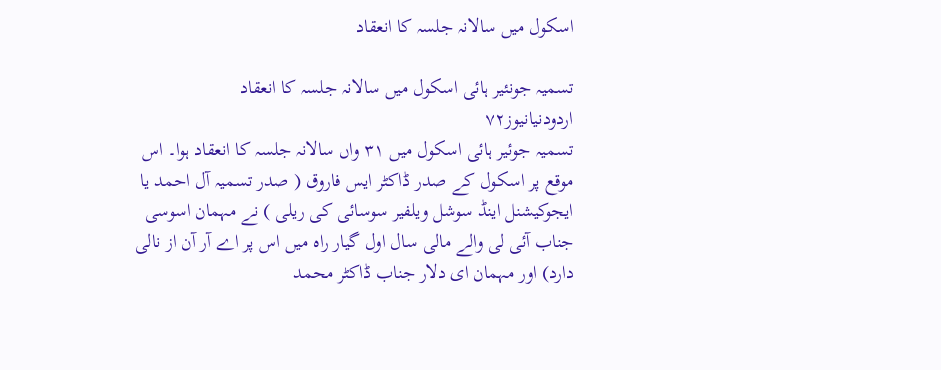اسکول میں سالانہ جلسہ کا انعقاد

تسمیہ جونئیر ہائی اسکول میں سالانہ جلسہ کا انعقاد
اردودنیانیوز۷۲
تسمیہ جوئیر ہائی اسکول میں ۳۱ واں سالانہ جلسہ کا انعقاد ہوا۔ اس موقع پر اسکول کے صدر ڈاکٹر ایس فاروق ( صدر تسمیہ آل احمد یا ایجوکیشنل اینڈ سوشل ویلفیر سوسائی کی ریلی ) نے مہمان اسوسی جناب آئی لی والے مالی سال اول گیار راہ میں اس پر اے آر آن از نالی دارد) اور مہمان ای دلار جناب ڈاکٹر محمد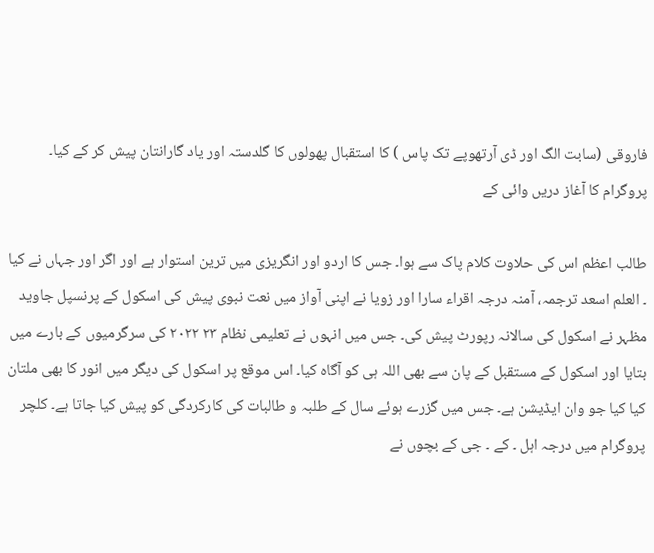فاروقی (سابت الگ اور ڈی آرتھوپے تک پاس ) کا استقبال پھولوں کا گلدستہ اور یاد گارانتان پیش کر کے کیا۔ پروگرام کا آغاز دریں وائی کے

طالب اعظم اس کی حلاوت کلام پاک سے ہوا۔ جس کا اردو اور انگریزی میں ترین استوار ہے اور اگر اور جہاں نے کیا ۔ العلم اسعد ترجمہ، آمنہ درجہ اقراء سارا اور زویا نے اپنی آواز میں نعت نبوی پیش کی اسکول کے پرنسپل جاوید مظہر نے اسکول کی سالانہ رپورٹ پیش کی۔ جس میں انہوں نے تعلیمی نظام ۲۳ ۲۰۲۲ کی سرگرمیوں کے بارے میں بتایا اور اسکول کے مستقبل کے پان سے بھی اللہ ہی کو آگاہ کیا۔ اس موقع پر اسکول کی دیگر میں انور کا بھی ملتان کیا کیا جو وان ایڈیشن ہے۔ جس میں گزرے ہوئے سال کے طلبہ و طالبات کی کارکردگی کو پیش کیا جاتا ہے۔ کلچر پروگرام میں درجہ اہل ۔ کے ۔ جی کے بچوں نے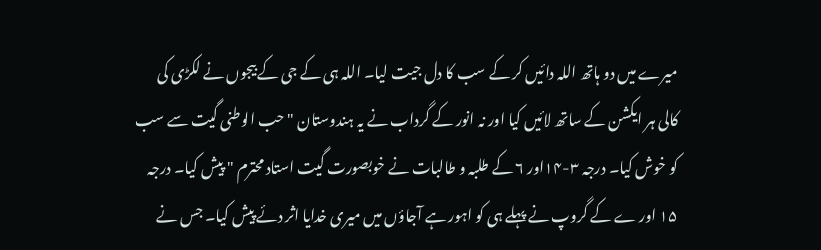میرے میں دو ہاتھ اللہ دائیں کر کے سب کا دل جیت لیا۔ اللہ ہی کے جی کے بیجوں نے لکڑی کی کالی ہر ایکشن کے ساتھ لائیں کیا اور نہ انور کے گرداب نے یہ ہندوستان " حب الوطنی گیت سے سب کو خوش کیا۔ درجہ ۳-۱۴اور ۶ کے طلبہ و طالبات نے خوبصورت گیت استاد محترم " پیش کیا۔ درجہ ۱۵ اور ے کے گروپ نے پہلے ہی کو اہور ہے آجاؤں میں میری خدایا اثر دئے پیش کیا۔ جس نے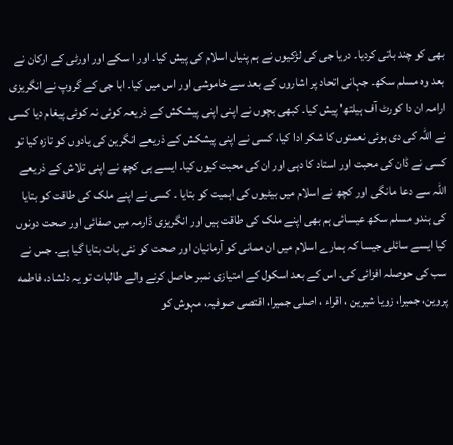بھی کو چند باتی کردیا۔ دریا جی کی لڑکیوں نے ہم پنیاں اسلام کی پیش کیا۔ اور ا سکے اور اورٹی کے ارکان نے بعد وہ مسلم سکھ۔ جہانی اتحاد پر اشاروں کے بعد سے خاموشی اور اس میں کیا۔ ابا جی کے گروپ نے انگریزی ارامہ ان دا کورٹ آف ہیلتھ' پیش کیا۔ کبھی بچوں نے اپنی اپنی پیشکش کے ذریعہ کوئی نہ کوئی پیغام دیا کسی نے اللہ کی دی ہوئی نعمتوں کا شکر ادا کیا، کسی نے اپنی پیشکش کے ذریعے انگرین کی یادوں کو تازہ کیا تو کسی نے ڈان کی محبت اور استاد کا دہی اور ان کی محبت کیوں کیا۔ ایسے ہی کچھ نے اپنی تلاش کے ذریعے اللہ سے دعا مانگی اور کچھ نے اسلام میں بیٹیوں کی اہمیت کو بتایا ۔ کسی نے اپنے ملک کی طاقت کو بتایا کی ہندو مسلم سکھ عیسائی ہم بھی اپنے ملک کی طاقت ہیں اور انگریزی ڈارمہ میں صفائی اور صحت دونوں کیا ایسے سائلی جیسا کہ ہمارے اسلام میں ان ممانی کو آرمانیان اور صحت کو نئی بات بتایا گیا ہے۔ جس نے سب کی حوصلہ افزائی کی۔ اس کے بعد اسکول کے امتیازی نمبر حاصل کرنے والے طالبات تو یہ دلشاد، فاطمه پروین، جمیرا، زویا شیرین ، اقراء ، اصلی جمیرا، اقتصی صوفیہ، مہوش کو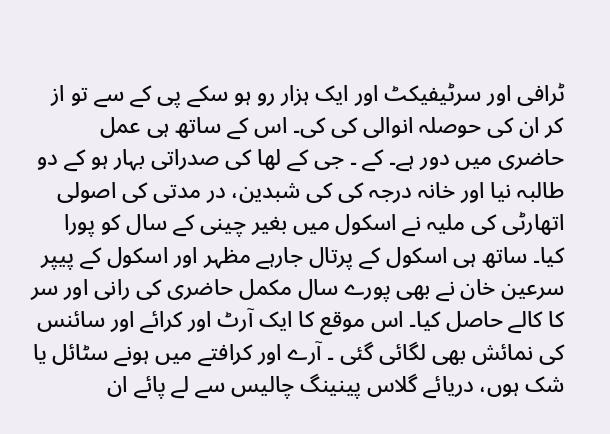ٹرافی اور سرٹیفیکٹ اور ایک ہزار رو ہو سکے پی کے سے تو از کر ان کی حوصلہ انوالی کی کی۔ اس کے ساتھ ہی عمل حاضری میں دور ہے۔ کے ۔ جی کے لھا کی صدراتی بہار ہو کے دو طالبہ نیا اور خانہ درجہ کی کی شبدین، در مدتی کی اصولی اتھارٹی کی ملیہ نے اسکول میں بغیر چینی کے سال کو پورا کیا۔ ساتھ ہی اسکول کے پرتال جارہے مظہر اور اسکول کے پیپر سرعین خان نے بھی پورے سال مکمل حاضری کی رانی اور سر کا کالے حاصل کیا۔ اس موقع کا ایک آرٹ اور کرائے اور سائنس کی نمائش بھی لگائی گئی ۔ آرے اور کرافتے میں ہونے سٹائل یا شک ہوں، دریائے گلاس پینینگ چالیس سے لے پائے ان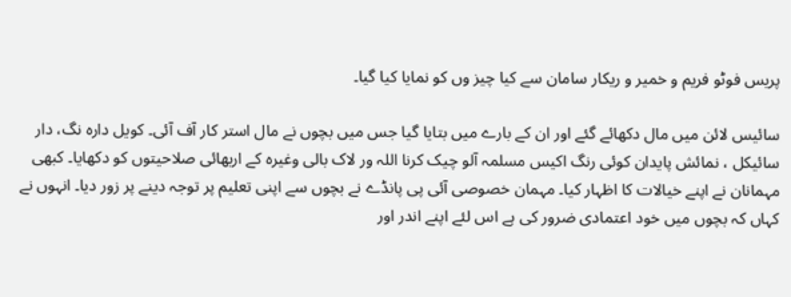پریس فوٹو فریم و خمیر و ریکار سامان سے کیا چیز وں کو نمایا کیا گیا۔

سائیس لائن میں مال دکھائے گئے اور ان کے بارے میں بتایا گیا جس میں بچوں نے مال استر کار آف آئی۔ کویل داره نگ، دار سائیکل ، نمائش پایدان کوئی رنگ اکیس مسلمہ آلو چیک کرنا اللہ ور لاک بالی وغیرہ کے اربھائی صلاحیتوں کو دکھایا۔ کبھی مہمانان نے اپنے خیالات کا اظہار کیا۔ مہمان خصوصی آئی پی پانڈے نے بچوں سے اپنی تعلیم پر توجہ دینے پر زور دیا۔ انہوں نے کہاں کہ بچوں میں خود اعتمادی ضرور کی ہے اس لئے اپنے اندر اور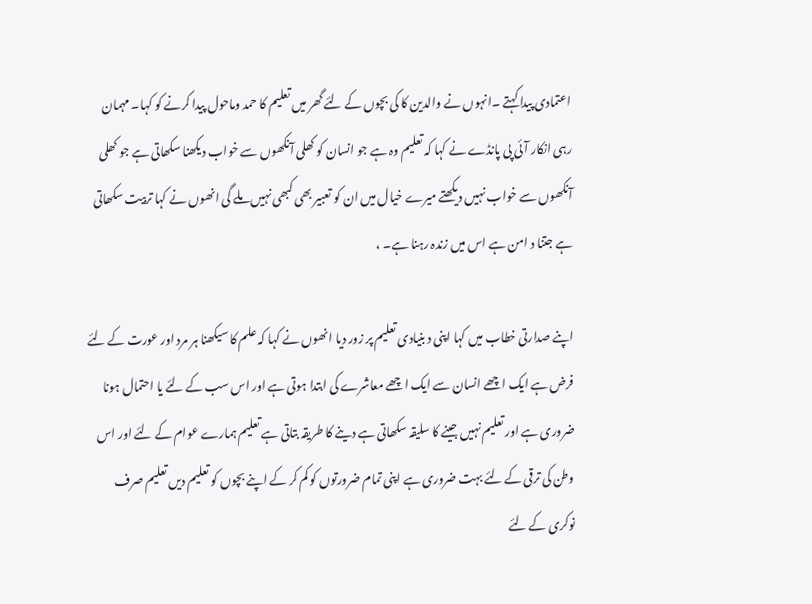اعتمادی پیدا کہتے ۔انہوں نے والدین کا کی بچوں کے لئے گھر میں تعلیم کا حمد وماحول پیدا کرنے کو کہا۔ مہمان رہی انکار آئی پی پانڈے نے کہا کہ تعلیم وہ ہے جو انسان کو کھلی آنکھوں سے خواب دیکھنا سکھاتی ہے جو کھلی آنکھوں سے خواب نہیں دیکھتے میرے خیال میں ان کو تعبیر بھی کبھی نہیں ملے گی انھوں نے کہا تربیت سکھاتی ہے جتنا د امن ہے اس میں زندہ رہنا ہے۔ ،

اپنے صدارتی خطاب میں کہا اپنی د بنیادی تعلیم پر زور دیا انھوں نے کہا کہ علم کا سیکھنا ہر مرد اور عورت کے لئے فرض ہے ایک اچھے انسان سے ایک اچھے معاشرے کی ابتدا ہوتی ہے اور اس سب کے لئے یا احتمال ہونا ضروری ہے اور تعلیم نہیں جینے کا سلیقہ سکھاتی ہے دینے کا طریقہ بتاتی ہے تعلیم ہمارے عوام کے لئے اور اس وطن کی ترقی کے لئے بہت ضروری ہے اپنی تمام ضرورتوں کو کم کر کے اپنے بچوں کو تعلیم دیں تعلیم صرف نوکری کے لئے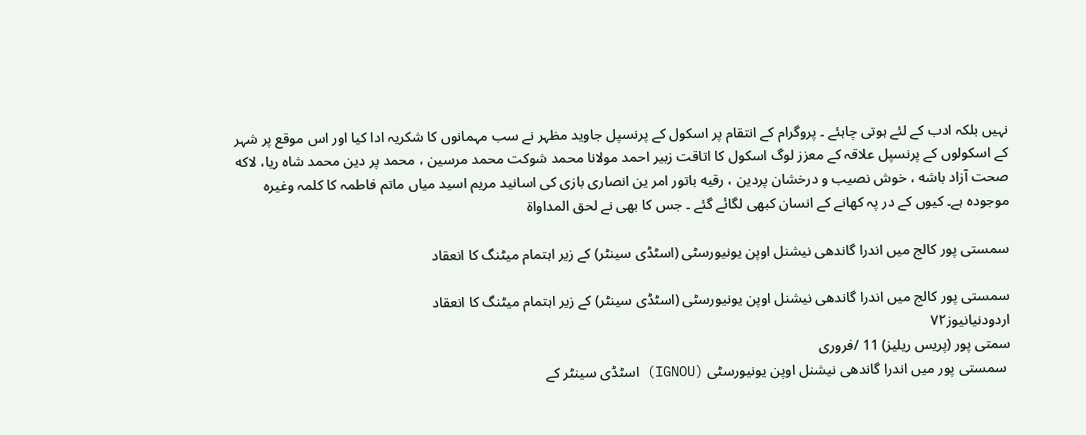نہیں بلکہ ادب کے لئے ہوتی چاہئے ۔ پروگرام کے انتقام پر اسکول کے پرنسپل جاوید مظہر نے سب مہمانوں کا شکریہ ادا کیا اور اس موقع پر شہر کے اسکولوں کے پرنسپل علاقہ کے معزز لوگ اسکول کا اتاقت زبیر احمد مولانا محمد شوکت محمد مرسین ، محمد پر دین محمد شاه ریا، لاکه صحت آزاد باشه ، خوش نصیب و درخشان پردین ، رقیه باتور امر ین انصاری بازی کی اسانید مریم اسید میاں ماتم فاطمہ کا کلمہ وغیرہ موجودہ ہے۔ کیوں کے در پہ کھانے کے انسان کبھی لگائے گئے ۔ جس کا بھی نے لحق المداواة

سمستی پور کالج میں اندرا گاندھی نیشنل اوپن یونیورسٹی (اسٹڈی سینٹر) کے زیر اہتمام میٹنگ کا انعقاد

سمستی پور کالج میں اندرا گاندھی نیشنل اوپن یونیورسٹی (اسٹڈی سینٹر) کے زیر اہتمام میٹنگ کا انعقاد
اردودنیانیوز۷۲
سمتی پور (پریس ریلیز) 11 /فروری
 سمستی پور میں اندرا گاندھی نیشنل اوپن یونیورسٹی (IGNOU) اسٹڈی سینٹر کے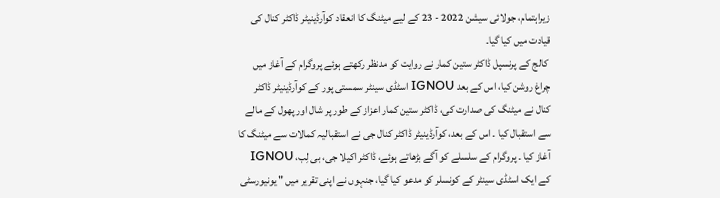زیراہتمام، جولائی سیشن 2022 - 23 کے لیے میٹنگ کا انعقاد کوآرڈینیٹر ڈاکٹر کنال کی قیادت میں کیا گیا۔
 کالج کے پرنسپل ڈاکٹر ستین کمار نے روایت کو مدنظر رکھتے ہوئے پروگرام کے آغاز میں چراغ روشن کیا، اس کے بعد IGNOU اسٹڈی سینٹر سمستی پور کے کوآرڈینیٹر ڈاکٹر کنال نے میٹنگ کی صدارت کی، ڈاکٹر ستین کمار اعزاز کے طور پر شال اور پھول کے مالے سے استقبال کیا ۔ اس کے بعد، کوآرڈینیٹر ڈاکٹر کنال جی نے استقبالیہ کمالات سے میٹنگ کا آغاز کیا ۔ پروگرام کے سلسلے کو آگے بڑھاتے ہوئے، ڈاکٹر اکیلا جی، بی لِب، IGNOU کے ایک اسٹڈی سینٹر کے کونسلر کو مدعو کیا گیا، جنہوں نے اپنی تقریر میں " یونیورسٹی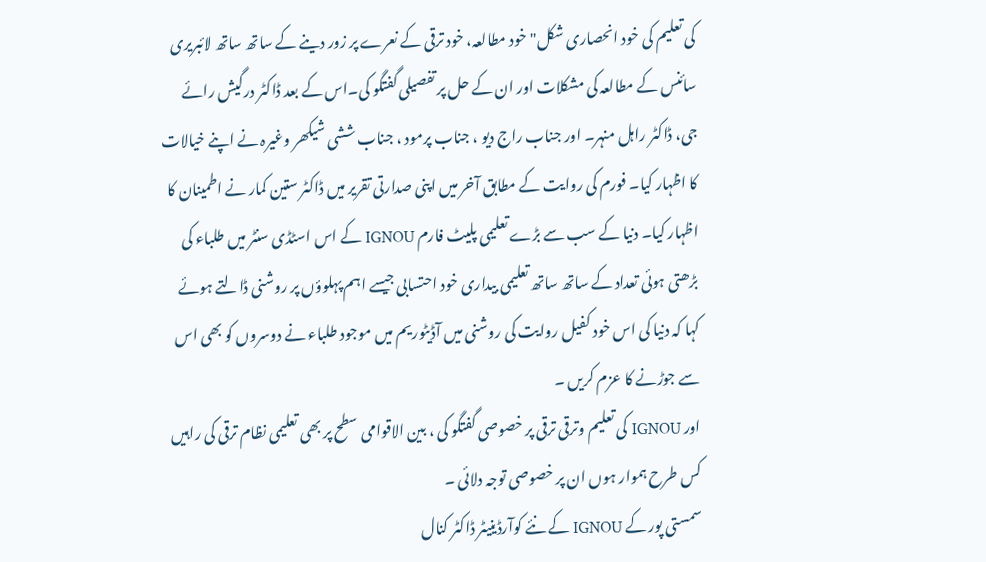کی تعلیم کی خود انحصاری شکل" خود مطالعہ، خود ترقی کے نعرے پر زور دینے کے ساتھ ساتھ لائبریری سائنس کے مطالعہ کی مشکلات اور ان کے حل پر تفصیلی گفتگو کی۔اس کے بعد ڈاکٹر درگیش رائے جی، ڈاکٹر راہل منہر۔ اور جناب راج دیو ، جناب پرمود ، جناب ششی شیکھر وغیرہ نے اپنے خیالات کا اظہار کیا۔ فورم کی روایت کے مطابق آخر میں اپنی صدارتی تقریر میں ڈاکٹر ستین کمار نے اطمینان کا اظہار کیا۔ دنیا کے سب سے بڑے تعلیمی پلیٹ فارم IGNOU کے اس اسٹڈی سنٹر میں طلباء کی بڑھتی ہوئی تعداد کے ساتھ ساتھ تعلیمی بیداری خود احتسابی جیسے اہم پہلوؤں پر روشنی ڈالتے ہوئے کہا کہ دنیا کی اس خود کفیل روایت کی روشنی میں آڈیٹوریم میں موجود طلباء نے دوسروں کو بھی اس سے جوڑنے کا عزم کریں ۔
اور IGNOU کی تعلیم وترقی ترقی پر خصوصی گفتگو کی ، بین الاقوامی سطح پر بھی تعلیمی نظام ترقی کی راہیں کس طرح ہموار ہوں ان پر خصوصی توجہ دلائی ۔
سمستی پور کے IGNOU کے نئے کوآرڈینیٹر ڈاکٹر کنال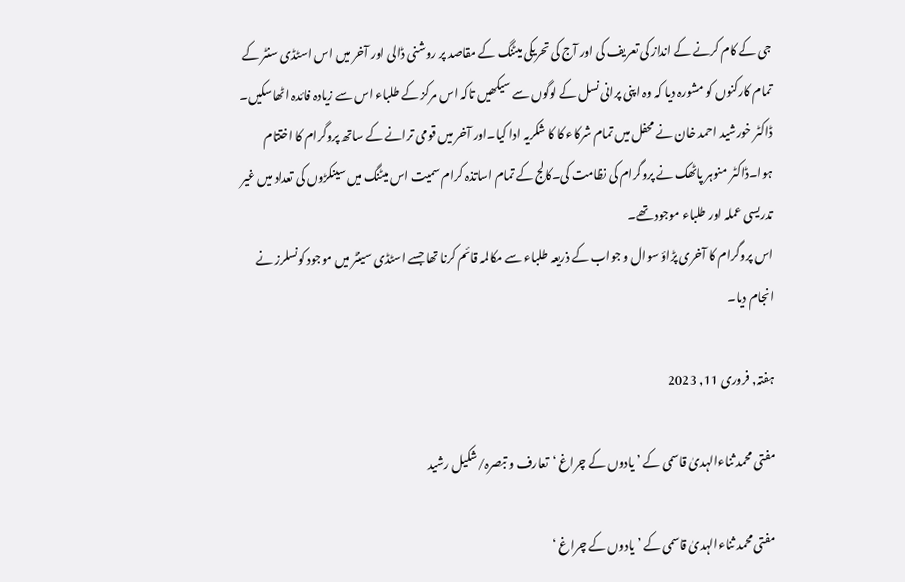جی کے کام کرنے کے انداز کی تعریف کی اور آج کی تحریکی میٹنگ کے مقاصد پر روشنی ڈالی اور آخر میں اس اسٹڈی سنٹر کے تمام کارکنوں کو مشورہ دیا کہ وہ اپنی پرانی نسل کے لوگوں سے سیکھیں تاکہ اس مرکز کے طلباء اس سے زیادہ فائدہ اٹھاسکیں۔ ڈاکٹر خورشید احمد خان نے محفل میں تمام شرکاء کا کا شکریہ ادا کیا۔اور آخر میں قومی ترانے کے ساتھ پروگرام کا اختتام ہوا۔ڈاکٹر منوہر پاٹھک نے پروگرام کی نظامت کی۔کالج کے تمام اساتذہ کرام سمیت اس میٹنگ میں سینکڑوں کی تعداد میں غیر تدریسی عملہ اور طلباء موجود تھے۔
اس پروگرام کا آخری پڑاؤ سوال و جواب کے ذریعہ طلباء سے مکالمہ قائم کرنا تھا جسے اسٹڈی سینٹر میں موجود کونسلرز نے انجام دیا۔

ہفتہ, فروری 11, 2023

مفتی محمد ثناءالہدیٰ قاسمی کے ’ یادوں کے چراغ ‘تعارف و تبصرہ/شکیل رشید

مفتی محمد ثناءالہدیٰ قاسمی کے ’ یادوں کے چراغ ‘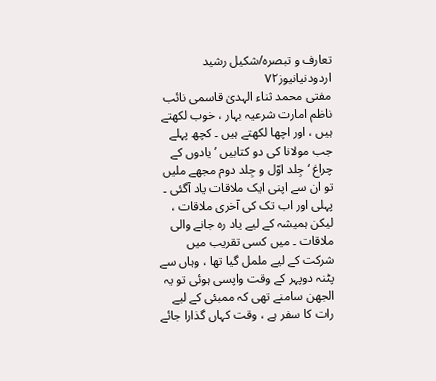تعارف و تبصرہ/شکیل رشید
اردودنیانیوز۷۲
مفتی محمد ثناء الہدیٰ قاسمی نائب ناظم امارت شرعیہ بہار ، خوب لکھتے ہیں ، اور اچھا لکھتے ہیں ۔ کچھ پہلے جب مولانا کی دو کتابیں ’ یادوں کے چراغ ‘ جِلد اوّل و جِلد دوم مجھے ملیں تو ان سے اپنی ایک ملاقات یاد آگئی ۔ پہلی اور اب تک کی آخری ملاقات ، لیکن ہمیشہ کے لیے یاد رہ جانے والی ملاقات ۔ میں کسی تقریب میں شرکت کے لیے ململ گیا تھا ، وہاں سے پٹنہ دوپہر کے وقت واپسی ہوئی تو یہ الجھن سامنے تھی کہ ممبئی کے لیے رات کا سفر ہے ، وقت کہاں گذارا جائے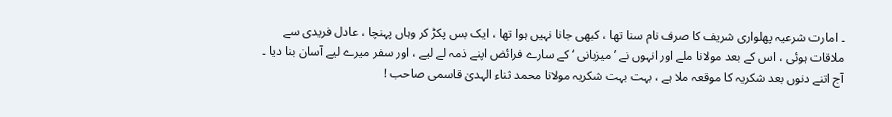۔ امارت شرعیہ پھلواری شریف کا صرف نام سنا تھا ، کبھی جانا نہیں ہوا تھا ، ایک بس پکڑ کر وہاں پہنچا ، عادل فریدی سے ملاقات ہوئی ، اس کے بعد مولانا ملے اور انہوں نے ’ میزبانی ‘ کے سارے فرائض اپنے ذمہ لے لیے ، اور سفر میرے لیے آسان بنا دیا ۔ آج اتنے دنوں بعد شکریہ کا موقعہ ملا ہے ، بہت بہت شکریہ مولانا محمد ثناء الہدیٰ قاسمی صاحب !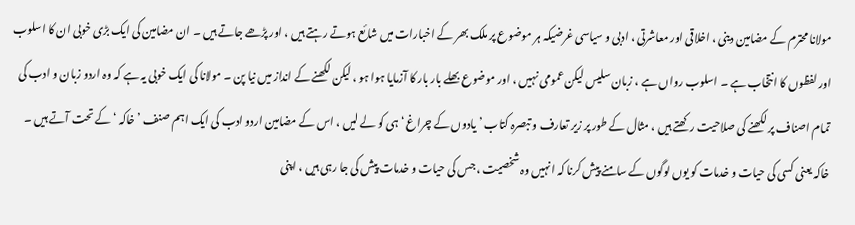مولانا محترم کے مضامین دینی ، اخلاقی اور معاشرتی ، ادبی و سیاسی غرضیکہ ہر موضوع پر ملک بھر کے اخبارات میں شائع ہوتے رہتے ہیں ، اور پڑھے جاتے ہیں ۔ ان مضامین کی ایک بڑی خوبی ان کا اسلوب اور لفظوں کا انتخاب ہے ۔ اسلوب رواں ہے ، زبان سلیس لیکن عمومی نہیں ، اور موضوع بھلے بار بار کا آزمایا ہوا ہو ، لیکن لکھنے کے انداز میں نیا پن ۔ مولانا کی ایک خوبی یہ ہے کہ وہ اردو زبان و ادب کی تمام اصناف پر لکھنے کی صلاحیت رکھتے ہیں ، مثال کے طور پر زیر تعارف و تبصرہ کتاب ’ یادوں کے چراغ ‘ ہی کو لے لیں ، اس کے مضامین اردو ادب کی ایک اہم صنف ’ خاکہ ‘ کے تحت آتے ہیں ۔ خاکہ یعنی کسی کی حیات و خدمات کو یوں لوگوں کے سامنے پیش کرنا کہ انہیں وہ شخصیت ، جس کی حیات و خدمات پیش کی جا رہی ہیں ، اپنی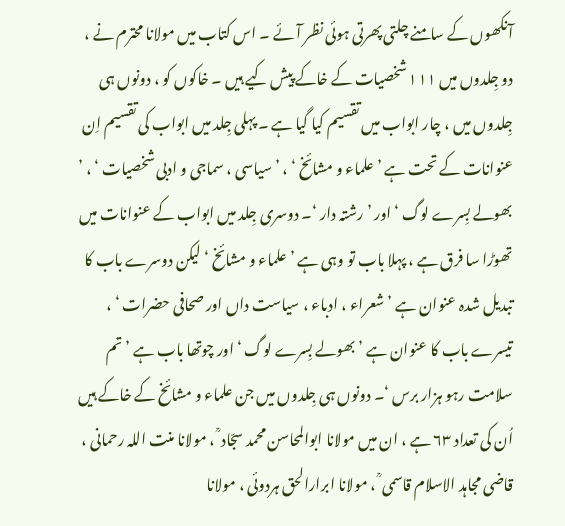آنکھوں کے سامنے چلتی پھرتی ہوئی نظر آئے ۔ اس کتاب میں مولانا محترم نے ، دو جِلدوں میں ۱۱۱ شخصیات کے خاکے پیش کیے ہیں ۔ خاکوں کو ، دونوں ہی جِلدوں میں ، چار ابواب میں تقسیم کیا گیا ہے ۔ پہلی جِلد میں ابواب کی تقسیم اِن عنوانات کے تحت ہے ’ علماء و مشائخ ‘ ، ’ سیاسی ، سماجی و ادبی شخصیات ‘ ، ’ بھولے بِسرے لوگ ‘ اور ’ رشتہ دار ‘۔ دوسری جِلد میں ابواب کے عنوانات میں تھوڑا سا فرق ہے ، پہلا باب تو وہی ہے ’ علماء و مشائخ ‘ لیکن دوسرے باب کا تبدیل شدہ عنوان ہے ’ شعراء ، ادباء ، سیاست داں اور صحافی حضرات ‘ ، تیسرے باب کا عنوان ہے ’ بھولے بِسرے لوگ ‘ اور چوتھا باب ہے ’ تم سلامت رہو ہزار برس ‘۔ دونوں ہی جِلدوں میں جن علماء و مشائخ کے خاکے ہیں اُن کی تعداد ۶۳ ہے ، ان میں مولانا ابوالمحاسن محمد سجّاد ؒ ، مولانا منت اللہ رحمانی ، قاضی مجاہد الاسلام قاسمی ؒ ، مولانا ابرارالحق ہردوئی ، مولانا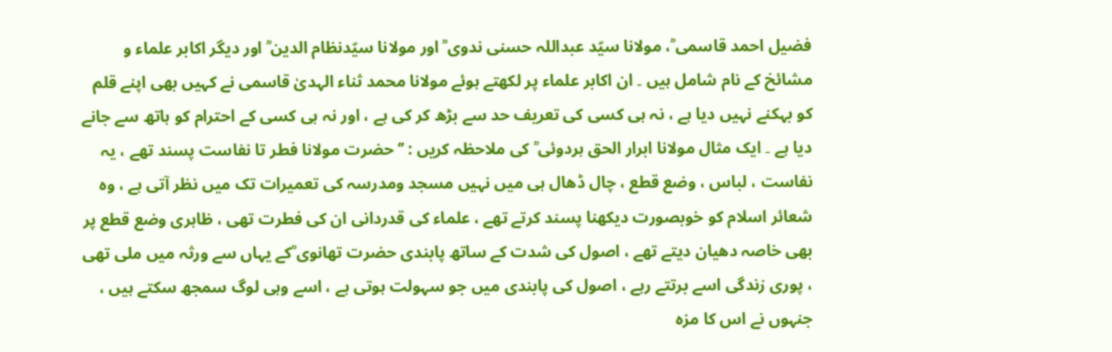فضیل احمد قاسمی ؒ، مولانا سیّد عبداللہ حسنی ندوی ؒ اور مولانا سیّدنظام الدین ؒ اور دیگر اکابر علماء و مشائخ کے نام شامل ہیں ۔ ان اکابر علماء پر لکھتے ہوئے مولانا محمد ثناء الہدیٰ قاسمی نے کہیں بھی اپنے قلم کو بہکنے نہیں دیا ہے ، نہ ہی کسی کی تعریف حد سے بڑھ کر کی ہے ، اور نہ ہی کسی کے احترام کو ہاتھ سے جانے دیا ہے ۔ ایک مثال مولانا ابرار الحق ہردوئی ؒ کی ملاحظہ کریں : ’’ حضرت مولانا فطر تا نفاست پسند تھے ، یہ نفاست ، لباس ، وضع قطع ، چال ڈھال ہی میں نہیں مسجد ومدرسہ کی تعمیرات تک میں نظر آتی ہے ، وہ شعائر اسلام کو خوبصورت دیکھنا پسند کرتے تھے ، علماء کی قدردانی ان کی فطرت تھی ، ظاہری وضع قطع پر بھی خاصہ دھیان دیتے تھے ، اصول کی شدت کے ساتھ پابندی حضرت تھانوی ؒکے یہاں سے ورثہ میں ملی تھی ، پوری زندگی اسے برتتے رہے ، اصول کی پابندی میں جو سہولت ہوتی ہے ، اسے وہی لوگ سمجھ سکتے ہیں ، جنہوں نے اس کا مزہ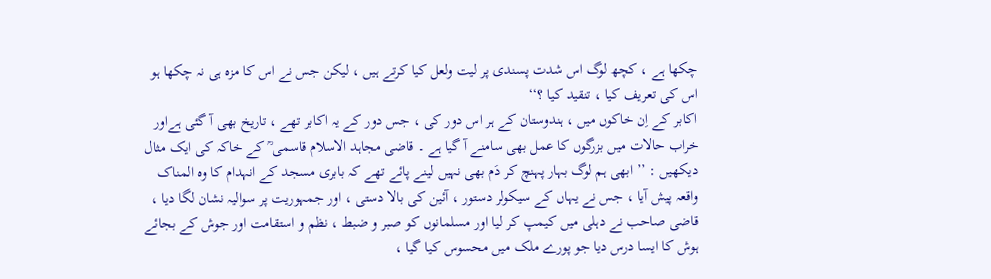چکھا ہے ، کچھ لوگ اس شدت پسندی پر لیت ولعل کیا کرتے ہیں ، لیکن جس نے اس کا مزہ ہی نہ چکھا ہو اس کی تعریف کیا ، تنقید کیا ؟‘‘
اکابر کے اِن خاکوں میں ، ہندوستان کے ہر اس دور کی ، جس دور کے یہ اکابر تھے ، تاریخ بھی آ گئی ہےاور خراب حالات میں بزرگوں کا عمل بھی سامنے آ گیا ہے ۔ قاضی مجاہد الاسلام قاسمی ؒ کے خاکہ کی ایک مثال دیکھیں : ’’ ابھی ہم لوگ بہار پہنچ کر دَم بھی نہیں لینے پائے تھے کہ بابری مسجد کے انہدام کا وہ المناک واقعہ پیش آیا ، جس نے یہاں کے سیکولر دستور ، آئین کی بالا دستی ، اور جمہوریت پر سوالیہ نشان لگا دیا ، قاضی صاحب نے دہلی میں کیمپ کر لیا اور مسلمانوں کو صبر و ضبط ، نظم و استقامت اور جوش کے بجائے ہوش کا ایسا درس دیا جو پورے ملک میں محسوس کیا گیا ،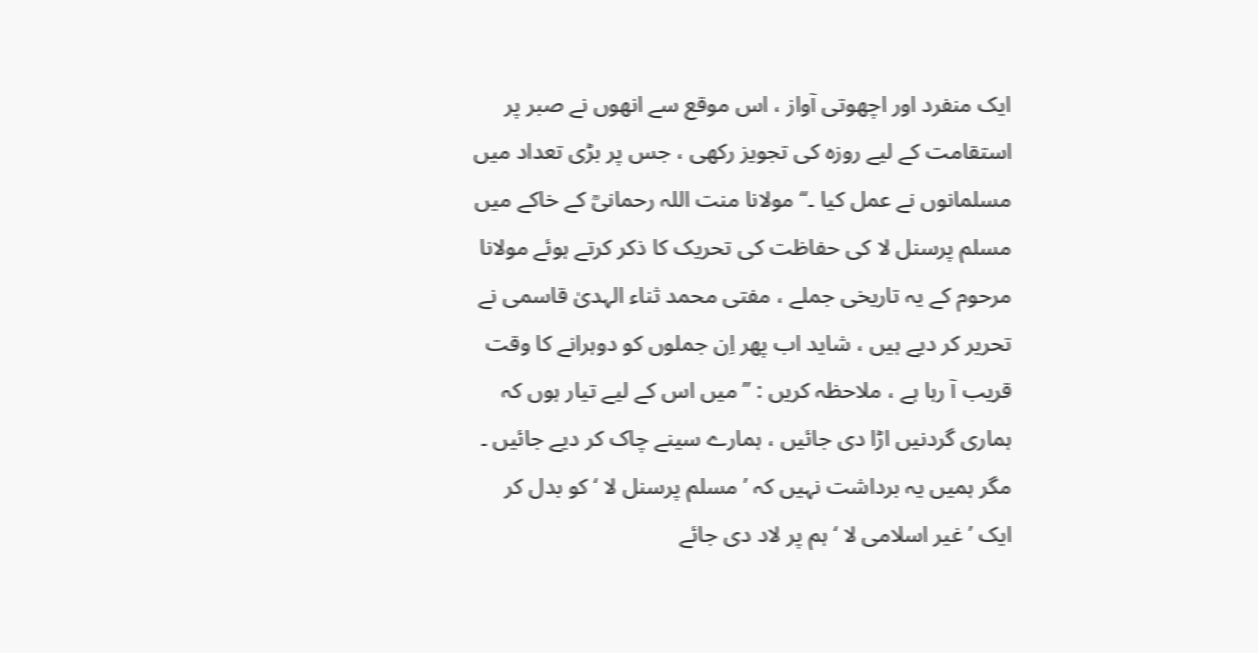ایک منفرد اور اچھوتی آواز ، اس موقع سے انھوں نے صبر پر استقامت کے لیے روزہ کی تجویز رکھی ، جس پر بڑی تعداد میں مسلمانوں نے عمل کیا ۔‘‘ مولانا منت اللہ رحمانیؒ کے خاکے میں مسلم پرسنل لا کی حفاظت کی تحریک کا ذکر کرتے ہوئے مولانا مرحوم کے یہ تاریخی جملے ، مفتی محمد ثناء الہدیٰ قاسمی نے تحریر کر دیے ہیں ، شاید اب پھر اِن جملوں کو دوہرانے کا وقت قریب آ رہا ہے ، ملاحظہ کریں : ’’ میں اس کے لیے تیار ہوں کہ ہماری گردنیں اڑا دی جائیں ، ہمارے سینے چاک کر دیے جائیں ۔ مگر ہمیں یہ برداشت نہیں کہ ’ مسلم پرسنل لا ‘ کو بدل کر ایک ’ غیر اسلامی لا ‘ ہم پر لاد دی جائے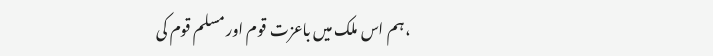، ہم اس ملک میں باعزت قوم اور مسلم قوم کی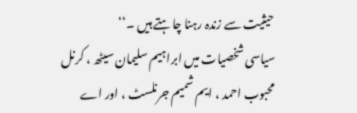حیثیت سے زندہ رہنا چاہتے ہیں ۔‘‘
سیاسی شخصیات میں ابراہیم سلیمان سیٹھ ، کرنل محبوب احمد ، ایم شمیم جرنلسٹ ، اور اے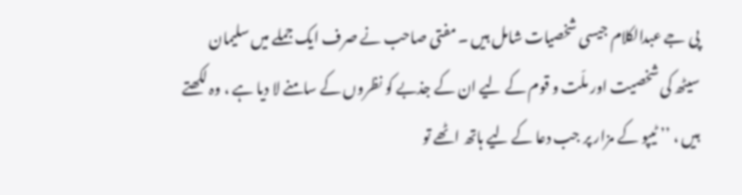پی جے عبدالکلام جیسی شخصیات شامل ہیں ۔ مفتی صاحب نے صرف ایک جملے میں سلیمان سیٹھ کی شخصیت اور ملّت و قوم کے لیے ان کے جذبے کو نظروں کے سامنے لا دیا ہے ، وہ لکھتے ہیں ، ’’ ٹیپو کے مزار پر جب دعا کے لیے ہاتھ اٹھے تو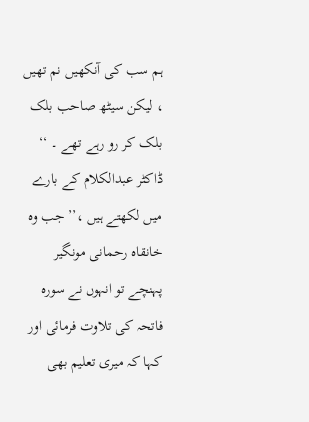ہم سب کی آنکھیں نم تھیں ، لیکن سیٹھ صاحب بلک بلک کر رو رہے تھے ۔ ‘‘ ڈاکٹر عبدالکلام کے بارے میں لکھتے ہیں ،’’ جب وہ خانقاہ رحمانی مونگیر پہنچے تو انہوں نے سورہ فاتحہ کی تلاوت فرمائی اور کہا کہ میری تعلیم بھی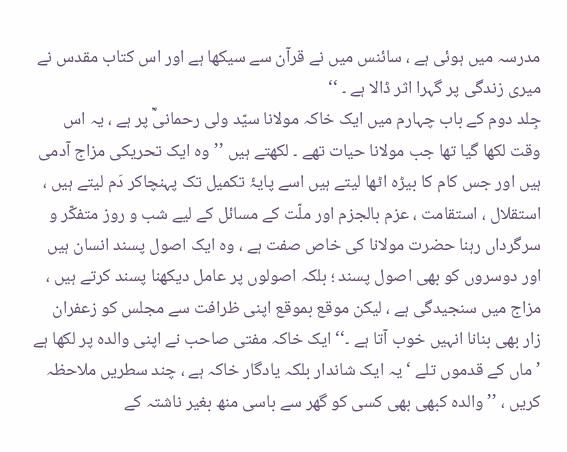مدرسہ میں ہوئی ہے ، سائنس میں نے قرآن سے سیکھا ہے اور اس کتاب مقدس نے میری زندگی پر گہرا اثر ڈالا ہے ۔ ‘‘
جِلد دوم کے باب چہارم میں ایک خاکہ مولانا سیّد ولی رحمانیؒ پر ہے ، یہ اس وقت لکھا گیا تھا جب مولانا حیات تھے ۔ لکھتے ہیں ’’ وہ ایک تحریکی مزاج آدمی ہیں اور جس کام کا بیڑہ اٹھا لیتے ہیں اسے پایۂ تکمیل تک پہنچاکر دَم لیتے ہیں ، استقلال ، استقامت ، عزم بالجزم اور ملّت کے مسائل کے لیے شب و روز متفکّر و سرگرداں رہنا حضرت مولانا کی خاص صفت ہے ، وہ ایک اصول پسند انسان ہیں اور دوسروں کو بھی اصول پسند ؛ بلکہ اصولوں پر عامل دیکھنا پسند کرتے ہیں ، مزاج میں سنجیدگی ہے ، لیکن موقع بموقع اپنی ظرافت سے مجلس کو زعفران زار بھی بنانا انہیں خوب آتا ہے ۔‘‘ ایک خاکہ مفتی صاحب نے اپنی والدہ پر لکھا ہے ’ ماں کے قدموں تلے ‘ یہ ایک شاندار بلکہ یادگار خاکہ ہے ، چند سطریں ملاحظہ کریں ، ’’ والدہ کبھی بھی کسی کو گھر سے باسی منھ بغیر ناشتہ کے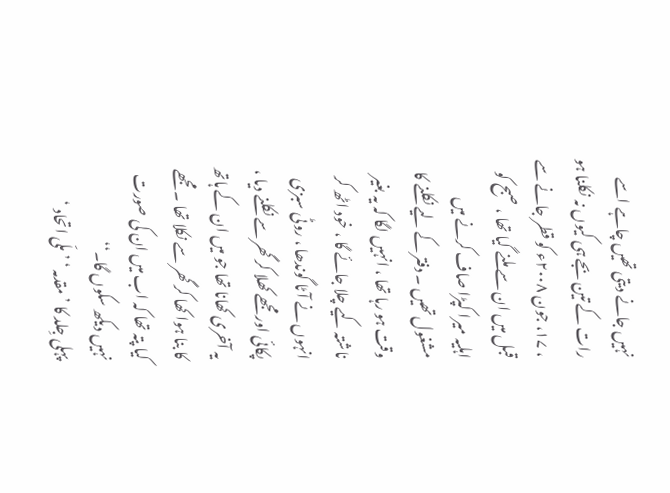نہیں جانے دیتی تھیں چاہے اسے رات کے تین بجے ہی کیوں نہ نکلنا ہو ، ۱۷، جون ۲۰۰۸ء کو قطر جانے سے قبل میں ان سے ملنے گیا تھا ، صبح کو اہلیہ میرا کپڑا صاف کرنے میں مشغول تھیں ۔ دفتر کے لیے نکلنے کا وقت ہو رہا تھا ، انہیں لگا کہ یہ بغیر ناشتہ کیے چلا جائے گا ، خود اٹھ کر انہوں نے آٹا گوندھا ، روٹی سبزی پکائی اور مجھے کھلا کر گھر سے نکلنے دیا ، یہ آخری کھانا تھا جو میں ان کے ہاتھ کا بنا ہوا کھا کر گھر سے نکلا تھا ۔ مجھے کیا پتہ تھا کہ اب میں ان کی صورت نہیں دیکھ سکوں گا۔‘‘
پہلی جِلد کا ’ مقدمہ ‘ ’ ملّی اتحاد ‘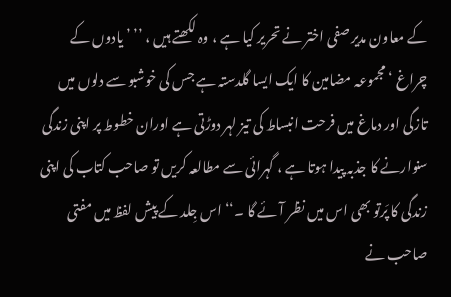کے معاون مدیر صفی اختر نے تحریر کیا ہے ، وہ لکھتے ہیں ، ’’ ’ یادوں کے چراغ ‘ مجموعہ مضامین کا ایک ایسا گلدستہ ہے جس کی خوشبو سے دلوں میں تازگی اور دماغ میں فرحت انبساط کی تیز لہر دوڑتی ہے اوران خطوط پر اپنی زندگی سنوارنے کا جذبہ پیدا ہوتا ہے ، گہرائی سے مطالعہ کریں تو صاحب کتاب کی اپنی زندگی کا پَرتو بھی اس میں نظر آئے گا ۔‘‘ اس جِلد کے پیش لفظ میں مفتی صاحب نے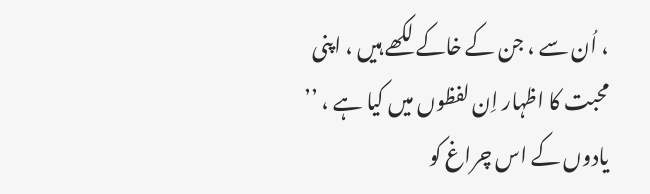، اُن سے ، جن کے خاکے لکھے ہیں ، اپنی محبت کا اظہار اِن لفظوں میں کیا ہے ، ’’ یادوں کے اس چراغ کو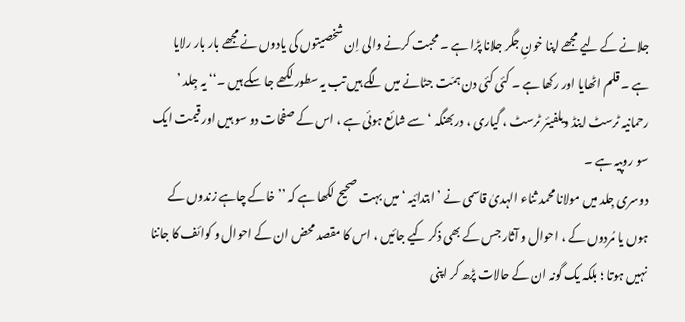جلانے کے لیے مجھے اپنا خونِ جگر جلانا پڑا ہے ۔ محبت کرنے والی اِن شخصیتوں کی یادوں نے مجھے بار بار رلایا ہے ۔ قلم اٹھایا اور رکھا ہے ۔ کئی کئی دن ہمّت جٹانے میں لگے ہیں تب یہ سطور لکھے جا سکے ہیں ۔‘‘ یہ جِلد ’ رحمانیہ ٹرسٹ اینڈ ویلفیئر ٹرسٹ ، گیاری ، دربھنگہ ‘ سے شائع ہوئی ہے ، اس کے صفحات دو سو ہیں اور قیمت ایک سو روپیہ ہے ۔
دوسری جِلد میں مولانا محمد ثناء الہدیٰ قاسمی نے ’ ابتدائیہ ‘ میں بہت صحیح لکھا ہے کہ ’’ خاکے چاہے زندوں کے ہوں یا مُردوں کے ، احوال و آثار جس کے بھی ذکر کیے جائیں ، اس کا مقصد محض ان کے احوال و کوائف کا جاننا نہیں ہوتا ؛ بلکہ یک گونہ ان کے حالات پڑھ کر اپنی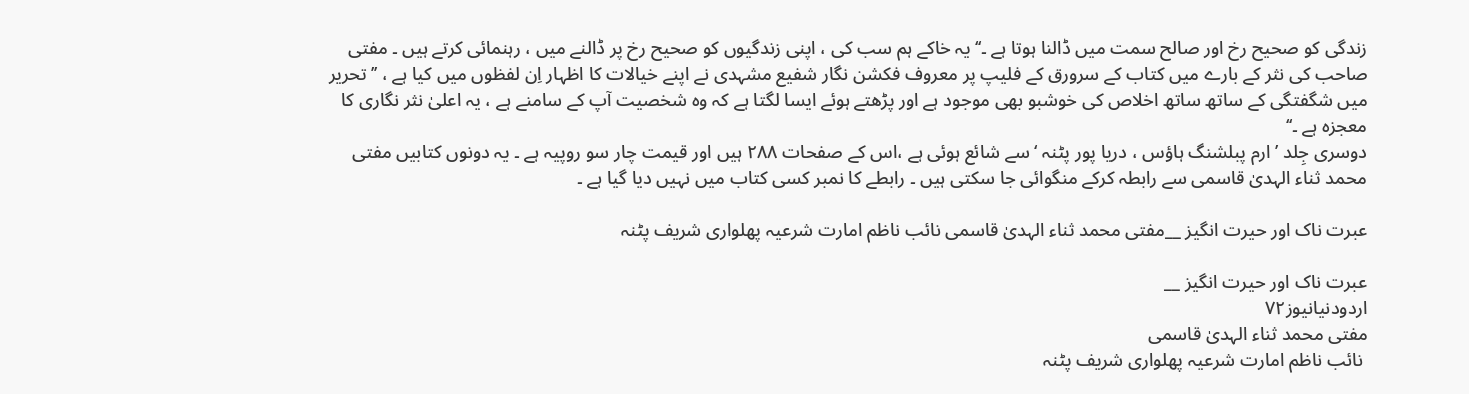زندگی کو صحیح رخ اور صالح سمت میں ڈالنا ہوتا ہے ۔‘‘ یہ خاکے ہم سب کی ، اپنی زندگیوں کو صحیح رخ پر ڈالنے میں ، رہنمائی کرتے ہیں ۔ مفتی صاحب کی نثر کے بارے میں کتاب کے سرورق کے فلیپ پر معروف فکشن نگار شفیع مشہدی نے اپنے خیالات کا اظہار اِن لفظوں میں کیا ہے ، ’’ تحریر میں شگفتگی کے ساتھ ساتھ اخلاص کی خوشبو بھی موجود ہے اور پڑھتے ہوئے ایسا لگتا ہے کہ وہ شخصیت آپ کے سامنے ہے ، یہ اعلیٰ نثر نگاری کا معجزہ ہے ۔‘‘
دوسری جِلد ’ ارم پبلشنگ ہاؤس ، دریا پور پٹنہ ‘ سے شائع ہوئی ہے ،اس کے صفحات ۲۸۸ ہیں اور قیمت چار سو روپیہ ہے ۔ یہ دونوں کتابیں مفتی محمد ثناء الہدیٰ قاسمی سے رابطہ کرکے منگوائی جا سکتی ہیں ۔ رابطے کا نمبر کسی کتاب میں نہیں دیا گیا ہے ۔

عبرت ناک اور حیرت انگیز __مفتی محمد ثناء الہدیٰ قاسمی نائب ناظم امارت شرعیہ پھلواری شریف پٹنہ

عبرت ناک اور حیرت انگیز __
اردودنیانیوز۷۲
مفتی محمد ثناء الہدیٰ قاسمی
 نائب ناظم امارت شرعیہ پھلواری شریف پٹنہ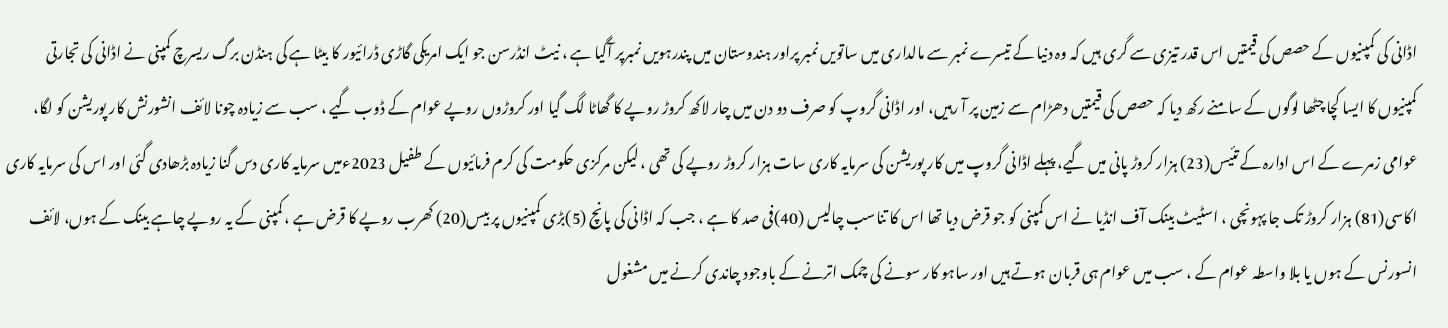اڈانی کی کمپنیوں کے حصص کی قیمتیں اس قدر تیزی سے گری ہیں کہ وہ دنیا کے تیسرے نمبر سے مالداری میں ساتویں نمبر پراور ہندوستان میں پندرہویں نمبرپر آگیا ہے ، نیٹ انڈرسن جو ایک امریکی گاڑی ڈرائیور کا بیٹا ہے کی ہنڈن برگ ریسرچ کمپنی نے اڈانی کی تجارتی کمپنیوں کا ایسا کچا چٹھا لوگوں کے سامنے رکھ دیا کہ حصص کی قیمتیں دھڑام سے زمین پر آ رہیں، اور اڈانی گروپ کو صرف دو دن میں چار لاکھ کروڑ روپے کا گھاٹا لگ گیا اور کروڑوں روپے عوام کے ڈوب گیے ، سب سے زیادہ چونا لائف انشورنش کار پوریشن کو لگا، عوامی زمرے کے اس ادارہ کے تئیس(23) ہزار کروڑ پانی میں گیے، پہلے اڈانی گروپ میں کار پوریشن کی سرمایہ کاری سات ہزار کروڑ روپے کی تھی ، لیکن مرکزی حکومت کی کرم فرمائیوں کے طفیل 2023ءمیں سرمایہ کاری دس گنا زیادہ بڑھادی گئی اور اس کی سرمایہ کاری اکاسی(81) ہزار کروڑ تک جا پہونچی ، اسٹیٹ بینک آف انڈیا نے اس کمپنی کو جو قرض دیا تھا اس کا تناسب چالیس (40)فی صد کا ہے ، جب کہ اڈانی کی پانچ (5)بڑی کمپنیوں پر بیس(20) کھرب روپے کا قرض ہے ، کمپنی کے یہ روپے چاہے بینک کے ہوں، لائف انسورنس کے ہوں یا بلا واسطہ عوام کے ، سب میں عوام ہی قربان ہوتے ہیں اور ساہو کار سونے کی چمک اترنے کے باوجود چاندی کرنے میں مشغول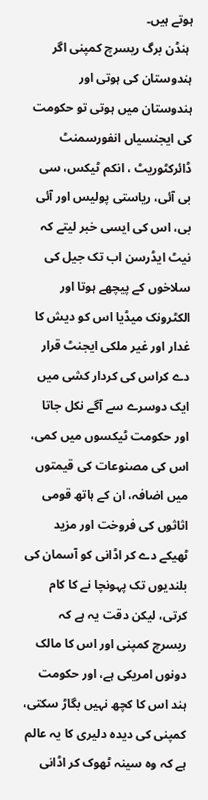ہوتے ہیں۔
 ہنڈن برگ ریسرچ کمپنی اگر ہندوستان کی ہوتی اور ہندوستان میں ہوتی تو حکومت کی ایجنسیاں انفورسمنٹ ڈائرکٹوریٹ ، انکم ٹیکس، سی بی آئی، ریاستی پولیس اور آئی بی، اس کی ایسی خبر لیتے کہ نیٹ ایڈرسن اب تک جیل کی سلاخوں کے پیچھے ہوتا اور الکٹرونک میڈیا اس کو دیش کا غدار اور غیر ملکی ایجنٹ قرار دے کراس کی کردار کشی میں ایک دوسرے سے آگے نکل جاتا اور حکومت ٹیکسوں میں کمی، اس کی مصنوعات کی قیمتوں میں اضافہ، ان کے ہاتھ قومی اثاثوں کی فروخت اور مزید ٹھیکے دے کر اڈانی کو آسمان کی بلندیوں تک پہونچا نے کا کام کرتی، لیکن دقت یہ ہے کہ ریسرچ کمپنی اور اس کا مالک دونوں امریکی ہے، اور حکومت ہند اس کا کچھ نہیں بگاڑ سکتی، کمپنی کی دیدہ دلیری کا یہ عالم ہے کہ وہ سینہ ٹھوک کر اڈانی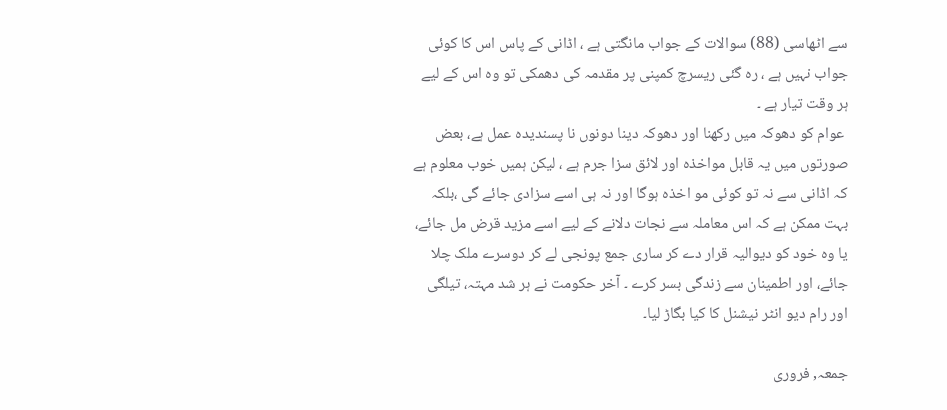سے اٹھاسی (88) سوالات کے جواب مانگتی ہے ، اڈانی کے پاس اس کا کوئی جواب نہیں ہے ، رہ گئی ریسرچ کمپنی پر مقدمہ کی دھمکی تو وہ اس کے لیے ہر وقت تیار ہے ۔
 عوام کو دھوکہ میں رکھنا اور دھوکہ دینا دونوں نا پسندیدہ عمل ہے، بعض صورتوں میں یہ قابل مواخذہ اور لائق سزا جرم ہے ، لیکن ہمیں خوب معلوم ہے کہ اڈانی سے نہ تو کوئی مو اخذہ ہوگا اور نہ ہی اسے سزادی جائے گی ،بلکہ بہت ممکن ہے کہ اس معاملہ سے نجات دلانے کے لیے اسے مزید قرض مل جائے، یا وہ خود کو دیوالیہ قرار دے کر ساری جمع پونجی لے کر دوسرے ملک چلا جائے، اور اطمینان سے زندگی بسر کرے ۔ آخر حکومت نے ہر شد مہتہ، تیلگی اور رام دیو انٹر نیشنل کا کیا بگاڑ لیا۔

جمعہ, فروری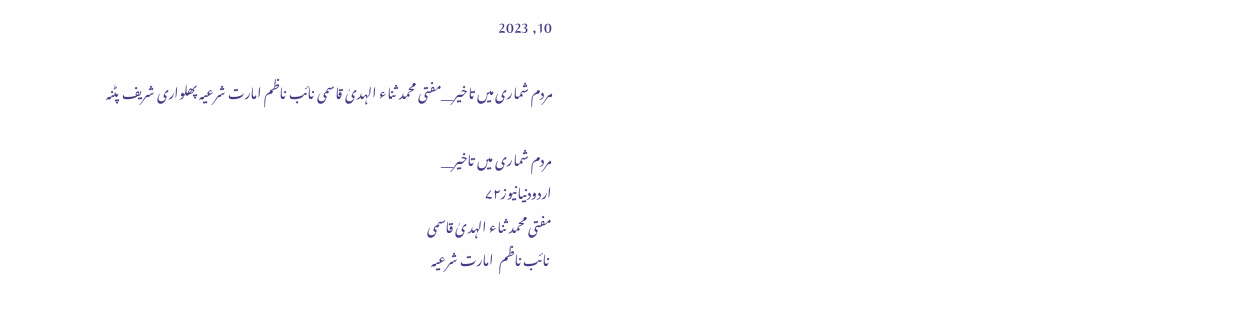10, 2023

مردم شماری میں تاخیر__مفتی محمد ثناء الہدیٰ قاسمی نائب ناظم امارت شرعیہ پھلواری شریف پٹنہ

مردم شماری میں تاخیر__
اردودنیانیوز۷۲
مفتی محمد ثناء الہدیٰ قاسمی
 نائب ناظم  امارت شرعیہ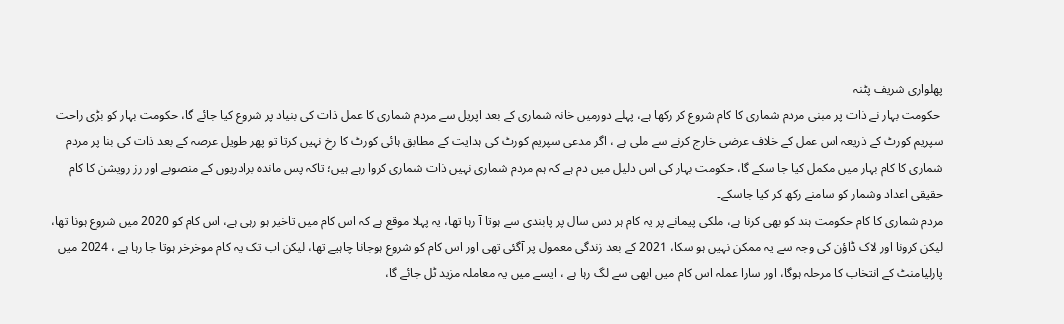پھلواری شریف پٹنہ
 حکومت بہار نے ذات پر مبنی مردم شماری کا کام شروع کر رکھا ہے، پہلے دورمیں خانہ شماری کے بعد اپریل سے مردم شماری کا عمل ذات کی بنیاد پر شروع کیا جائے گا، حکومت بہار کو بڑی راحت سپریم کورٹ کے ذریعہ اس عمل کے خلاف عرضی خارج کرنے سے ملی ہے ، اگر مدعی سپریم کورٹ کی ہدایت کے مطابق ہائی کورٹ کا رخ نہیں کرتا تو پھر طویل عرصہ کے بعد ذات کی بنا پر مردم شماری کا کام بہار میں مکمل کیا جا سکے گا، حکومت بہار کی اس دلیل میں دم ہے کہ ہم مردم شماری نہیں ذات شماری کروا رہے ہیں؛ تاکہ پس ماندہ برادریوں کے منصوبے اور رز رویشن کا کام حقیقی اعداد وشمار کو سامنے رکھ کر کیا جاسکے۔
مردم شماری کا کام حکومت ہند کو بھی کرنا ہے، ملکی پیمانے پر یہ کام ہر دس سال پر پابندی سے ہوتا آ رہا تھا، یہ پہلا موقع ہے کہ اس کام میں تاخیر ہو رہی ہے، اس کام کو 2020 میں شروع ہونا تھا، لیکن کرونا اور لاک ڈاؤن کی وجہ سے یہ ممکن نہیں ہو سکا، 2021 کے بعد زندگی معمول پر آگئی تھی اور اس کام کو شروع ہوجانا چاہیے تھا، لیکن اب تک یہ کام موخرخر ہوتا جا رہا ہے ، 2024 میں پارلیامنٹ کے انتخاب کا مرحلہ ہوگا، اور سارا عملہ اس کام میں ابھی سے لگ رہا ہے ، ایسے میں یہ معاملہ مزید ٹل جائے گا،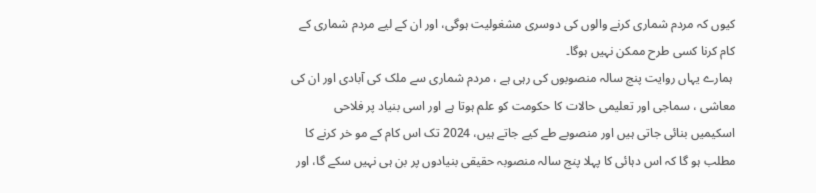کیوں کہ مردم شماری کرنے والوں کی دوسری مشغولیت ہوگی، اور ان کے لیے مردم شماری کے کام کرنا کسی طرح ممکن نہیں ہوگا۔
 ہمارے یہاں روایت پنج سالہ منصوبوں کی رہی ہے ، مردم شماری سے ملک کی آبادی اور ان کی معاشی ، سماجی اور تعلیمی حالات کا حکومت کو علم ہوتا ہے اور اسی بنیاد پر فلاحی اسکیمیں بنائی جاتی ہیں اور منصوبے طے کیے جاتے ہیں، 2024 تک اس کام کے مو خر کرنے کا مطلب ہو گا کہ اس دہائی کا پہلا پنج سالہ منصوبہ حقیقی بنیادوں پر بن ہی نہیں سکے گا، اور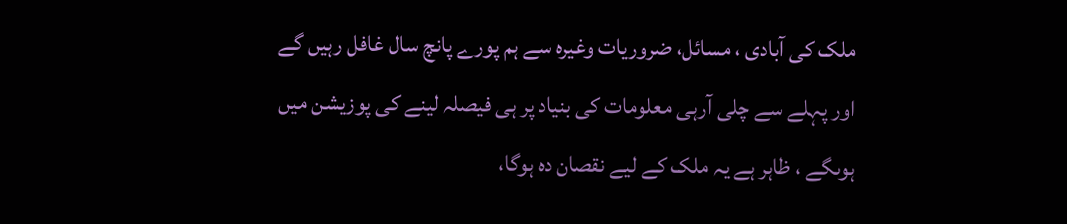ملک کی آبادی ، مسائل، ضروریات وغیرہ سے ہم پورے پانچ سال غافل رہیں گے اور پہلے سے چلی آرہی معلومات کی بنیاد پر ہی فیصلہ لینے کی پوزیشن میں ہوںگے ، ظاہر ہے یہ ملک کے لیے نقصان دہ ہوگا،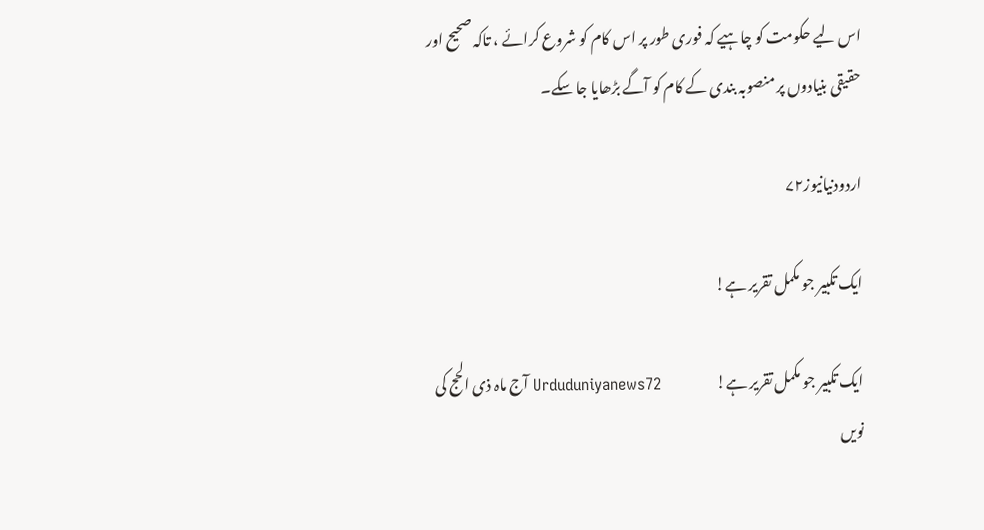اس لیے حکومت کو چاہیے کہ فوری طور پر اس کام کو شروع کرائے ، تاکہ صحیح اور حقیقی بنیادوں پر منصوبہ بندی کے کام کو آگے بڑھایا جا سکے۔

اردودنیانیوز۷۲

ایک تکبیر جو مکمل تقریر ہے!

ایک تکبیر جو مکمل تقریر ہے!                   Urduduniyanews72 آج ماہ ذی الحج کی نویں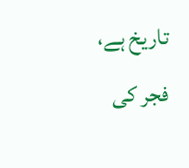تاریخ ہے، فجر کی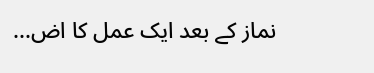نماز کے بعد ایک عمل کا اض...